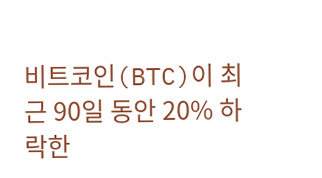비트코인(BTC)이 최근 90일 동안 20% 하락한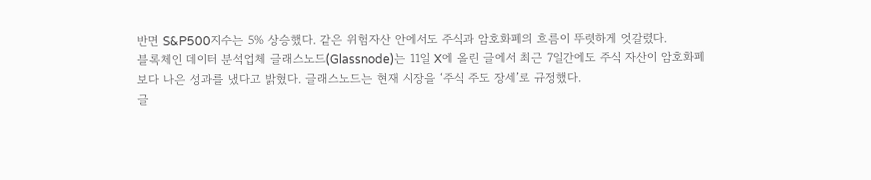반면 S&P500지수는 5% 상승했다. 같은 위험자산 안에서도 주식과 암호화폐의 흐름이 뚜렷하게 엇갈렸다.
블록체인 데이터 분석업체 글래스노드(Glassnode)는 11일 X에 올린 글에서 최근 7일간에도 주식 자산이 암호화폐보다 나은 성과를 냈다고 밝혔다. 글래스노드는 현재 시장을 ‘주식 주도 장세’로 규정했다.
글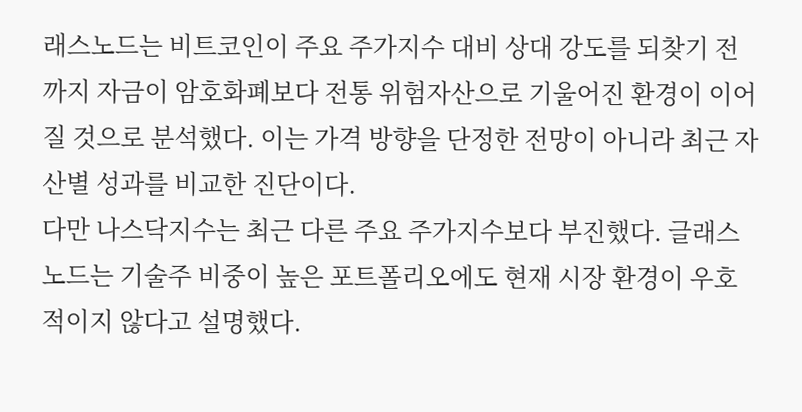래스노드는 비트코인이 주요 주가지수 대비 상대 강도를 되찾기 전까지 자금이 암호화폐보다 전통 위험자산으로 기울어진 환경이 이어질 것으로 분석했다. 이는 가격 방향을 단정한 전망이 아니라 최근 자산별 성과를 비교한 진단이다.
다만 나스닥지수는 최근 다른 주요 주가지수보다 부진했다. 글래스노드는 기술주 비중이 높은 포트폴리오에도 현재 시장 환경이 우호적이지 않다고 설명했다.